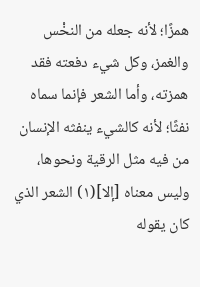همزًا؛ لأنه جعله من النخْس والغمز، وكل شيء دفعته فقد همزته، وأما الشعر فإنما سماه نفثًا؛ لأنه كالشيء ينفثه الإنسان من فيه مثل الرقية ونحوها، وليس معناه [إلا](١) الشعر الذي كان يقوله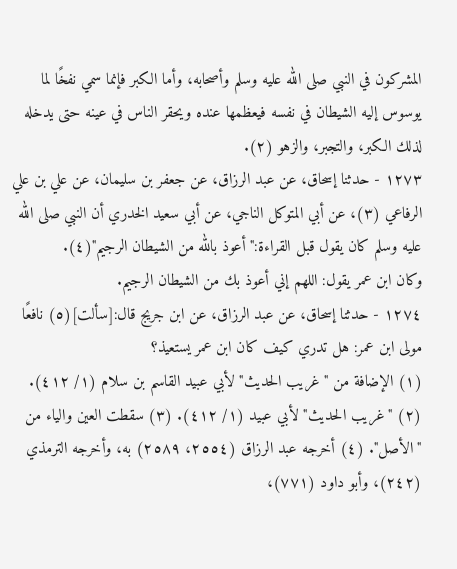المشركون في النبي صلى الله عليه وسلم وأصحابه، وأما الكبر فإنما سمي نفخًا لما يوسوس إليه الشيطان في نفسه فيعظمها عنده ويحقر الناس في عينه حتى يدخله لذلك الكبر، والتجبر، والزهو (٢).
١٢٧٣ - حدثنا إسحاق، عن عبد الرزاق، عن جعفر بن سليمان، عن علي بن علي الرفاعي (٣)، عن أبي المتوكل الناجي، عن أبي سعيد الخدري أن النبي صلى الله عليه وسلم كان يقول قبل القراءة:"أعوذ بالله من الشيطان الرجيم"(٤).
وكان ابن عمر يقول: اللهم إني أعوذ بك من الشيطان الرجيم.
١٢٧٤ - حدثنا إسحاق، عن عبد الرزاق، عن ابن جريج قال:[سألت](٥) نافعًا مولى ابن عمر: هل تدري كيف كان ابن عمر يستعيذ؟
(١) الإضافة من "غريب الحديث" لأبي عبيد القاسم بن سلام (١/ ٤١٢). (٢) "غريب الحديث" لأبي عبيد (١/ ٤١٢). (٣) سقطت العين والياء من "الأصل". (٤) أخرجه عبد الرزاق (٢٥٥٤، ٢٥٨٩) به، وأخرجه الترمذي (٢٤٢)، وأبو داود (٧٧١)،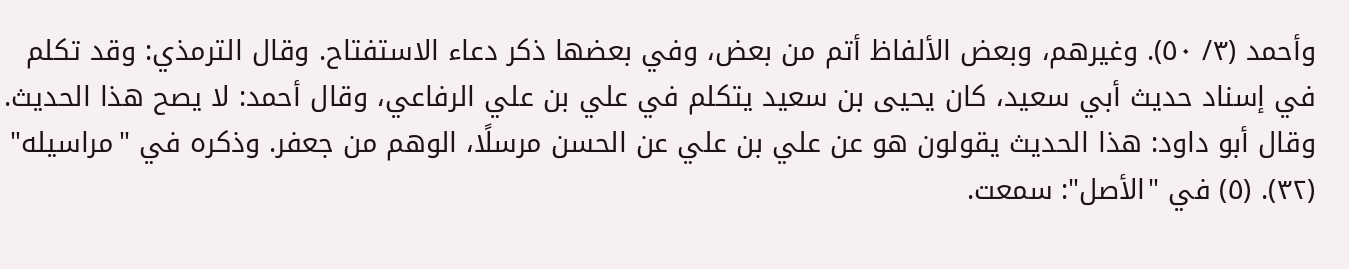وأحمد (٣/ ٥٠). وغيرهم، وبعض الألفاظ أتم من بعض، وفي بعضها ذكر دعاء الاستفتاح. وقال الترمذي: وقد تكلم في إسناد حديث أبي سعيد، كان يحيى بن سعيد يتكلم في علي بن علي الرفاعي، وقال أحمد: لا يصح هذا الحديث. وقال أبو داود: هذا الحديث يقولون هو عن علي بن علي عن الحسن مرسلًا، الوهم من جعفر. وذكره في "مراسيله" (٣٢). (٥) في "الأصل": سمعت.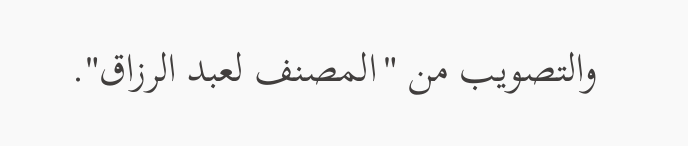والتصويب من "المصنف لعبد الرزاق".